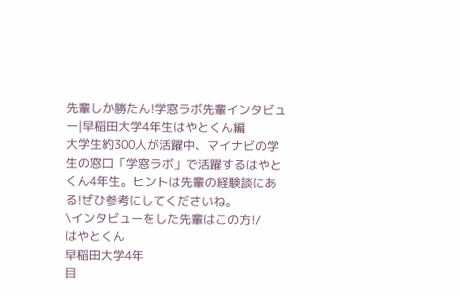先輩しか勝たん!学窓ラボ先輩インタビュー|早稲田大学4年生はやとくん編
大学生約300人が活躍中、マイナビの学生の窓口「学窓ラボ」で活躍するはやとくん4年生。ヒントは先輩の経験談にある!ぜひ参考にしてくださいね。
\インタビューをした先輩はこの方!/
はやとくん
早稲田大学4年
目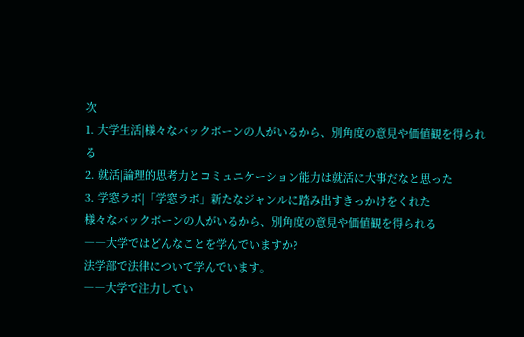次
1. 大学生活|様々なバックボーンの人がいるから、別角度の意見や価値観を得られる
2. 就活|論理的思考力とコミュニケーション能力は就活に大事だなと思った
3. 学窓ラボ|「学窓ラボ」新たなジャンルに踏み出すきっかけをくれた
様々なバックボーンの人がいるから、別角度の意見や価値観を得られる
――大学ではどんなことを学んでいますか?
法学部で法律について学んでいます。
――大学で注力してい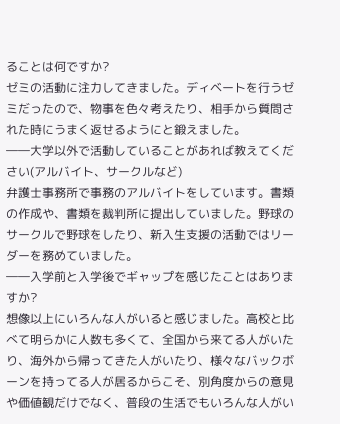ることは何ですか?
ゼミの活動に注力してきました。ディベートを行うゼミだったので、物事を色々考えたり、相手から質問された時にうまく返せるようにと鍛えました。
――大学以外で活動していることがあれば教えてください(アルバイト、サークルなど)
弁護士事務所で事務のアルバイトをしています。書類の作成や、書類を裁判所に提出していました。野球のサークルで野球をしたり、新入生支援の活動ではリーダーを務めていました。
――入学前と入学後でギャップを感じたことはありますか?
想像以上にいろんな人がいると感じました。高校と比べて明らかに人数も多くて、全国から来てる人がいたり、海外から帰ってきた人がいたり、様々なバックボーンを持ってる人が居るからこそ、別角度からの意見や価値観だけでなく、普段の生活でもいろんな人がい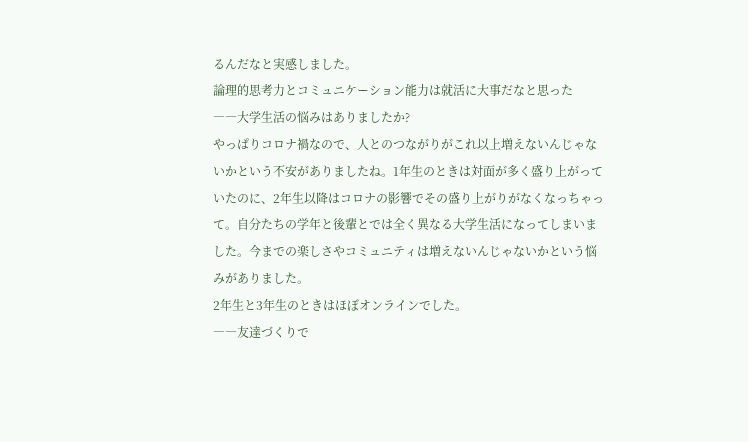るんだなと実感しました。
論理的思考力とコミュニケーション能力は就活に大事だなと思った
――大学生活の悩みはありましたか?
やっぱりコロナ禍なので、人とのつながりがこれ以上増えないんじゃないかという不安がありましたね。1年生のときは対面が多く盛り上がっていたのに、2年生以降はコロナの影響でその盛り上がりがなくなっちゃって。自分たちの学年と後輩とでは全く異なる大学生活になってしまいました。今までの楽しさやコミュニティは増えないんじゃないかという悩みがありました。
2年生と3年生のときはほぼオンラインでした。
――友達づくりで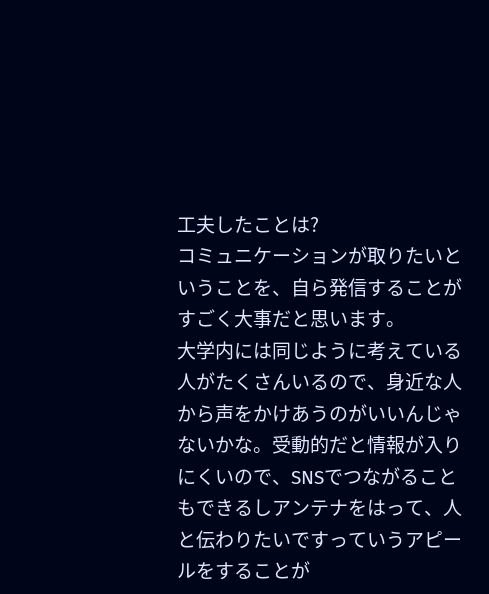工夫したことは?
コミュニケーションが取りたいということを、自ら発信することがすごく大事だと思います。
大学内には同じように考えている人がたくさんいるので、身近な人から声をかけあうのがいいんじゃないかな。受動的だと情報が入りにくいので、SNSでつながることもできるしアンテナをはって、人と伝わりたいですっていうアピールをすることが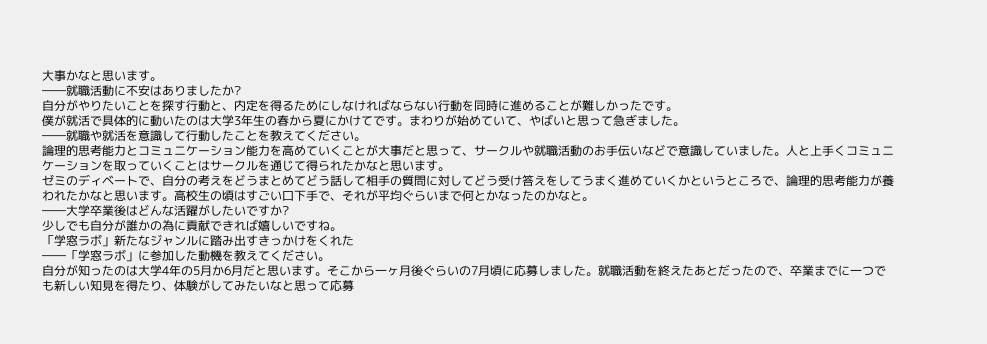大事かなと思います。
――就職活動に不安はありましたか?
自分がやりたいことを探す行動と、内定を得るためにしなければならない行動を同時に進めることが難しかったです。
僕が就活で具体的に動いたのは大学3年生の春から夏にかけてです。まわりが始めていて、やばいと思って急ぎました。
――就職や就活を意識して行動したことを教えてください。
論理的思考能力とコミュニケーション能力を高めていくことが大事だと思って、サークルや就職活動のお手伝いなどで意識していました。人と上手くコミュニケーションを取っていくことはサークルを通じて得られたかなと思います。
ゼミのディベートで、自分の考えをどうまとめてどう話して相手の質問に対してどう受け答えをしてうまく進めていくかというところで、論理的思考能力が養われたかなと思います。高校生の頃はすごい口下手で、それが平均ぐらいまで何とかなったのかなと。
――大学卒業後はどんな活躍がしたいですか?
少しでも自分が誰かの為に貢献できれば嬉しいですね。
「学窓ラボ」新たなジャンルに踏み出すきっかけをくれた
――「学窓ラボ」に参加した動機を教えてください。
自分が知ったのは大学4年の5月か6月だと思います。そこから一ヶ月後ぐらいの7月頃に応募しました。就職活動を終えたあとだったので、卒業までに一つでも新しい知見を得たり、体験がしてみたいなと思って応募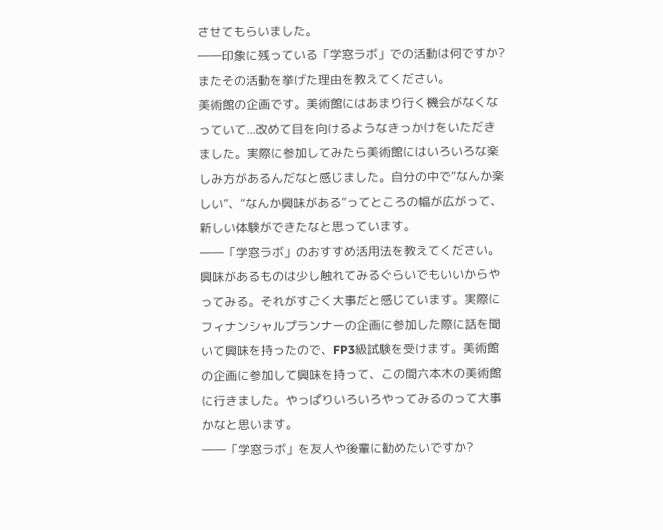させてもらいました。
――印象に残っている「学窓ラボ」での活動は何ですか?またその活動を挙げた理由を教えてください。
美術館の企画です。美術館にはあまり行く機会がなくなっていて...改めて目を向けるようなきっかけをいただきました。実際に参加してみたら美術館にはいろいろな楽しみ方があるんだなと感じました。自分の中で“なんか楽しい”、“なんか興味がある”ってところの幅が広がって、新しい体験ができたなと思っています。
――「学窓ラボ」のおすすめ活用法を教えてください。
興味があるものは少し触れてみるぐらいでもいいからやってみる。それがすごく大事だと感じています。実際にフィナンシャルプランナーの企画に参加した際に話を聞いて興味を持ったので、FP3級試験を受けます。美術館の企画に参加して興味を持って、この間六本木の美術館に行きました。やっぱりいろいろやってみるのって大事かなと思います。
――「学窓ラボ」を友人や後輩に勧めたいですか?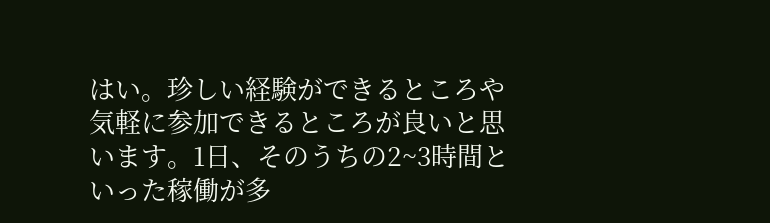はい。珍しい経験ができるところや気軽に参加できるところが良いと思います。1日、そのうちの2~3時間といった稼働が多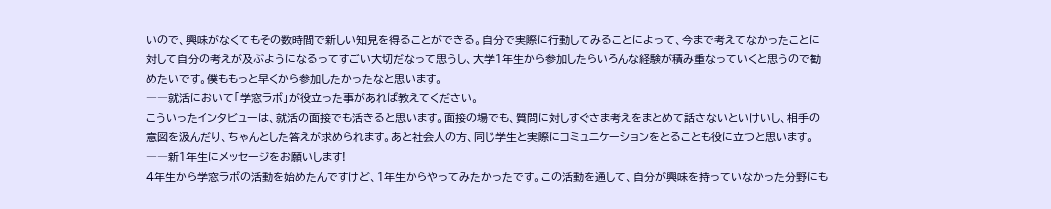いので、興味がなくてもその数時間で新しい知見を得ることができる。自分で実際に行動してみることによって、今まで考えてなかったことに対して自分の考えが及ぶようになるってすごい大切だなって思うし、大学1年生から参加したらいろんな経験が積み重なっていくと思うので勧めたいです。僕ももっと早くから参加したかったなと思います。
――就活において「学窓ラボ」が役立った事があれば教えてください。
こういったインタビューは、就活の面接でも活きると思います。面接の場でも、質問に対しすぐさま考えをまとめて話さないといけいし、相手の意図を汲んだり、ちゃんとした答えが求められます。あと社会人の方、同じ学生と実際にコミュニケーションをとることも役に立つと思います。
――新1年生にメッセージをお願いします!
4年生から学窓ラボの活動を始めたんですけど、1年生からやってみたかったです。この活動を通して、自分が興味を持っていなかった分野にも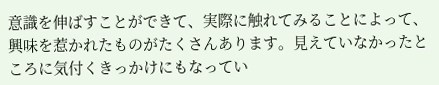意識を伸ばすことができて、実際に触れてみることによって、興味を惹かれたものがたくさんあります。見えていなかったところに気付くきっかけにもなってい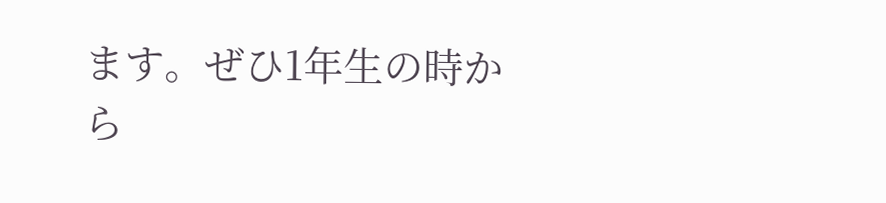ます。ぜひ1年生の時から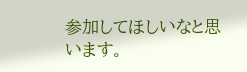参加してほしいなと思います。